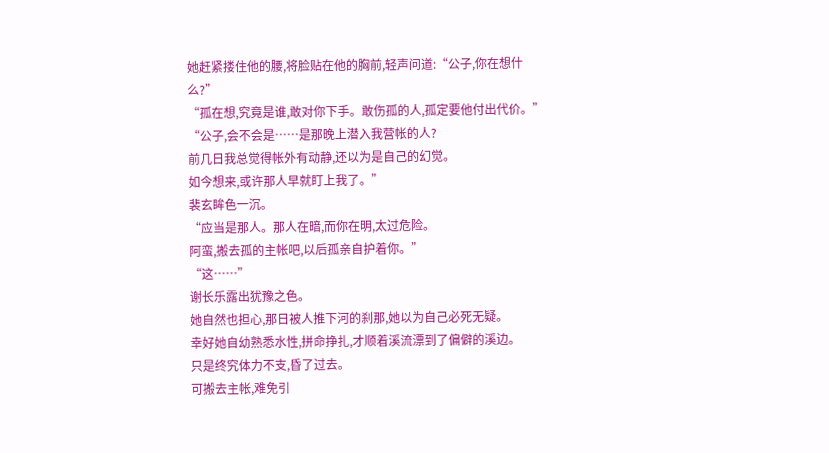她赶紧搂住他的腰,将脸贴在他的胸前,轻声问道:“公子,你在想什么?”
“孤在想,究竟是谁,敢对你下手。敢伤孤的人,孤定要他付出代价。”
“公子,会不会是……是那晚上潜入我营帐的人?
前几日我总觉得帐外有动静,还以为是自己的幻觉。
如今想来,或许那人早就盯上我了。”
裴玄眸色一沉。
“应当是那人。那人在暗,而你在明,太过危险。
阿蛮,搬去孤的主帐吧,以后孤亲自护着你。”
“这……”
谢长乐露出犹豫之色。
她自然也担心,那日被人推下河的刹那,她以为自己必死无疑。
幸好她自幼熟悉水性,拼命挣扎,才顺着溪流漂到了偏僻的溪边。
只是终究体力不支,昏了过去。
可搬去主帐,难免引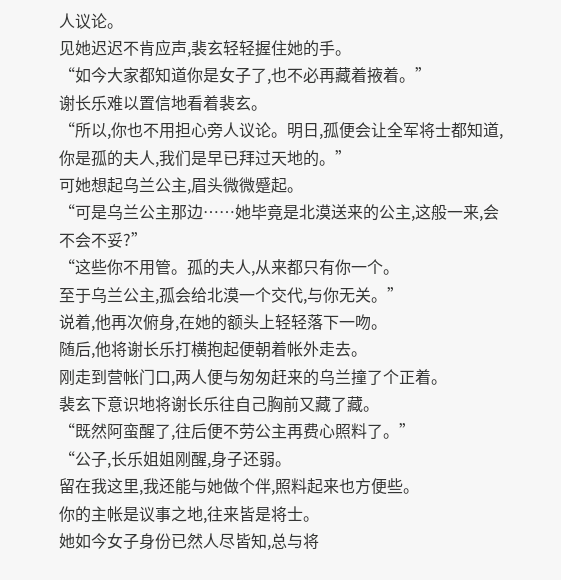人议论。
见她迟迟不肯应声,裴玄轻轻握住她的手。
“如今大家都知道你是女子了,也不必再藏着掖着。”
谢长乐难以置信地看着裴玄。
“所以,你也不用担心旁人议论。明日,孤便会让全军将士都知道,你是孤的夫人,我们是早已拜过天地的。”
可她想起乌兰公主,眉头微微蹙起。
“可是乌兰公主那边……她毕竟是北漠送来的公主,这般一来,会不会不妥?”
“这些你不用管。孤的夫人,从来都只有你一个。
至于乌兰公主,孤会给北漠一个交代,与你无关。”
说着,他再次俯身,在她的额头上轻轻落下一吻。
随后,他将谢长乐打横抱起便朝着帐外走去。
刚走到营帐门口,两人便与匆匆赶来的乌兰撞了个正着。
裴玄下意识地将谢长乐往自己胸前又藏了藏。
“既然阿蛮醒了,往后便不劳公主再费心照料了。”
“公子,长乐姐姐刚醒,身子还弱。
留在我这里,我还能与她做个伴,照料起来也方便些。
你的主帐是议事之地,往来皆是将士。
她如今女子身份已然人尽皆知,总与将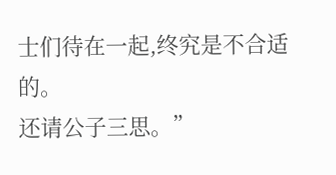士们待在一起,终究是不合适的。
还请公子三思。”